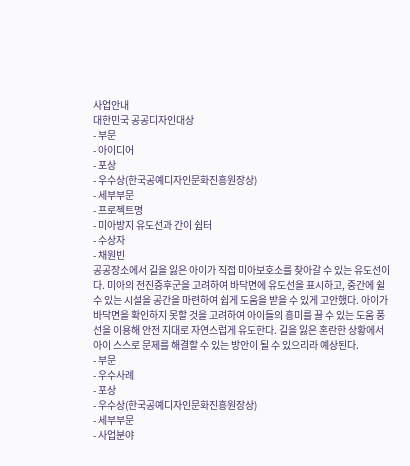사업안내
대한민국 공공디자인대상
- 부문
- 아이디어
- 포상
- 우수상(한국공예디자인문화진흥원장상)
- 세부부문
- 프로젝트명
- 미아방지 유도선과 간이 쉼터
- 수상자
- 채원빈
공공장소에서 길을 잃은 아이가 직접 미아보호소를 찾아갈 수 있는 유도선이다. 미아의 전진증후군을 고려하여 바닥면에 유도선을 표시하고, 중간에 쉴 수 있는 시설을 공간을 마련하여 쉽게 도움을 받을 수 있게 고안했다. 아이가 바닥면을 확인하지 못할 것을 고려하여 아이들의 흥미를 끌 수 있는 도움 풍선을 이용해 안전 지대로 자연스럽게 유도한다. 길을 잃은 혼란한 상황에서 아이 스스로 문제를 해결할 수 있는 방안이 될 수 있으리라 예상된다.
- 부문
- 우수사례
- 포상
- 우수상(한국공예디자인문화진흥원장상)
- 세부부문
- 사업분야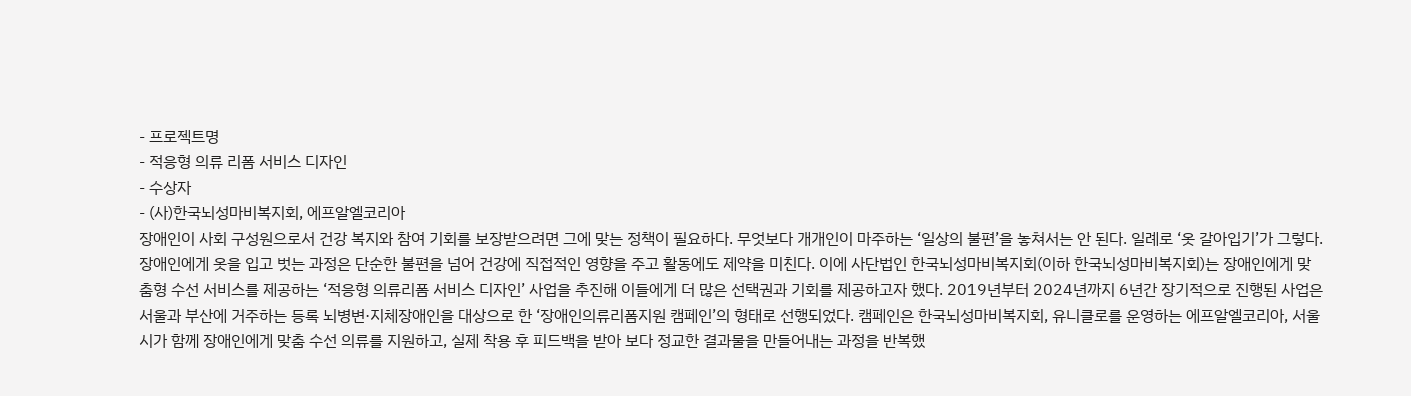- 프로젝트명
- 적응형 의류 리폼 서비스 디자인
- 수상자
- (사)한국뇌성마비복지회, 에프알엘코리아
장애인이 사회 구성원으로서 건강 복지와 참여 기회를 보장받으려면 그에 맞는 정책이 필요하다. 무엇보다 개개인이 마주하는 ‘일상의 불편’을 놓쳐서는 안 된다. 일례로 ‘옷 갈아입기’가 그렇다.
장애인에게 옷을 입고 벗는 과정은 단순한 불편을 넘어 건강에 직접적인 영향을 주고 활동에도 제약을 미친다. 이에 사단법인 한국뇌성마비복지회(이하 한국뇌성마비복지회)는 장애인에게 맞춤형 수선 서비스를 제공하는 ‘적응형 의류리폼 서비스 디자인’ 사업을 추진해 이들에게 더 많은 선택권과 기회를 제공하고자 했다. 2019년부터 2024년까지 6년간 장기적으로 진행된 사업은 서울과 부산에 거주하는 등록 뇌병변·지체장애인을 대상으로 한 ‘장애인의류리폼지원 캠페인’의 형태로 선행되었다. 캠페인은 한국뇌성마비복지회, 유니클로를 운영하는 에프알엘코리아, 서울시가 함께 장애인에게 맞춤 수선 의류를 지원하고, 실제 착용 후 피드백을 받아 보다 정교한 결과물을 만들어내는 과정을 반복했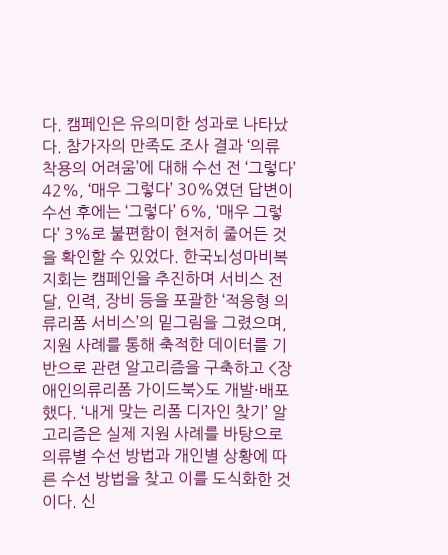다. 캠페인은 유의미한 성과로 나타났다. 참가자의 만족도 조사 결과 ‘의류 착용의 어려움’에 대해 수선 전 ‘그렇다’ 42%, ‘매우 그렇다’ 30%였던 답변이 수선 후에는 ‘그렇다’ 6%, ‘매우 그렇다’ 3%로 불편함이 현저히 줄어든 것을 확인할 수 있었다. 한국뇌성마비복지회는 캠페인을 추진하며 서비스 전달, 인력, 장비 등을 포괄한 ‘적응형 의류리폼 서비스’의 밑그림을 그렸으며, 지원 사례를 통해 축적한 데이터를 기반으로 관련 알고리즘을 구축하고 <장애인의류리폼 가이드북>도 개발·배포했다. ‘내게 맞는 리폼 디자인 찾기’ 알고리즘은 실제 지원 사례를 바탕으로 의류별 수선 방법과 개인별 상황에 따른 수선 방법을 찾고 이를 도식화한 것이다. 신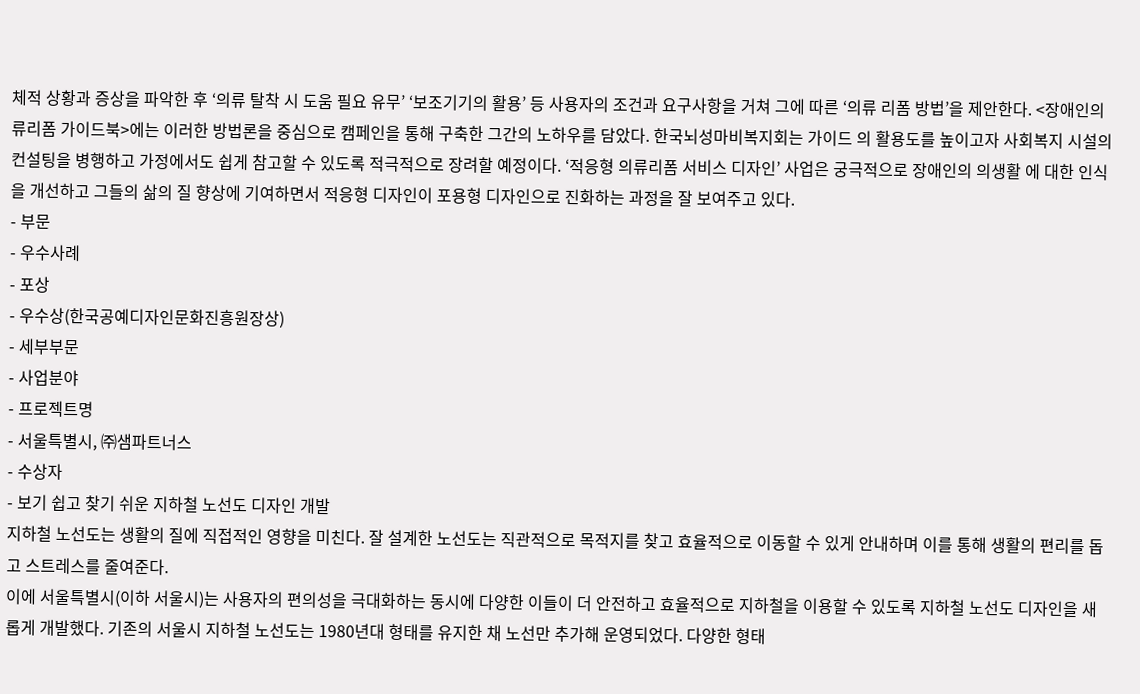체적 상황과 증상을 파악한 후 ‘의류 탈착 시 도움 필요 유무’ ‘보조기기의 활용’ 등 사용자의 조건과 요구사항을 거쳐 그에 따른 ‘의류 리폼 방법’을 제안한다. <장애인의류리폼 가이드북>에는 이러한 방법론을 중심으로 캠페인을 통해 구축한 그간의 노하우를 담았다. 한국뇌성마비복지회는 가이드 의 활용도를 높이고자 사회복지 시설의 컨설팅을 병행하고 가정에서도 쉽게 참고할 수 있도록 적극적으로 장려할 예정이다. ‘적응형 의류리폼 서비스 디자인’ 사업은 궁극적으로 장애인의 의생활 에 대한 인식을 개선하고 그들의 삶의 질 향상에 기여하면서 적응형 디자인이 포용형 디자인으로 진화하는 과정을 잘 보여주고 있다.
- 부문
- 우수사례
- 포상
- 우수상(한국공예디자인문화진흥원장상)
- 세부부문
- 사업분야
- 프로젝트명
- 서울특별시, ㈜샘파트너스
- 수상자
- 보기 쉽고 찾기 쉬운 지하철 노선도 디자인 개발
지하철 노선도는 생활의 질에 직접적인 영향을 미친다. 잘 설계한 노선도는 직관적으로 목적지를 찾고 효율적으로 이동할 수 있게 안내하며 이를 통해 생활의 편리를 돕고 스트레스를 줄여준다.
이에 서울특별시(이하 서울시)는 사용자의 편의성을 극대화하는 동시에 다양한 이들이 더 안전하고 효율적으로 지하철을 이용할 수 있도록 지하철 노선도 디자인을 새롭게 개발했다. 기존의 서울시 지하철 노선도는 1980년대 형태를 유지한 채 노선만 추가해 운영되었다. 다양한 형태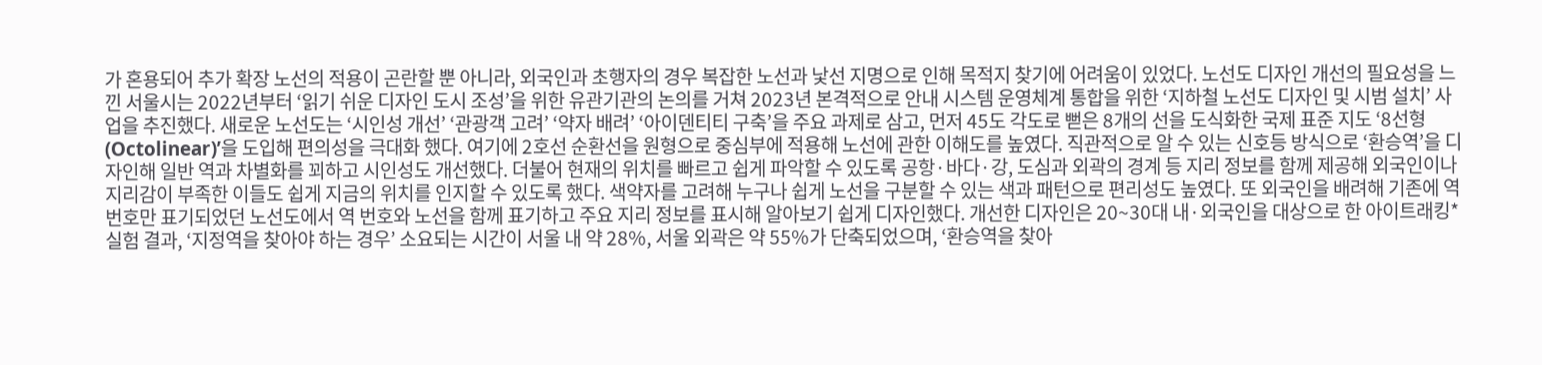가 혼용되어 추가 확장 노선의 적용이 곤란할 뿐 아니라, 외국인과 초행자의 경우 복잡한 노선과 낯선 지명으로 인해 목적지 찾기에 어려움이 있었다. 노선도 디자인 개선의 필요성을 느낀 서울시는 2022년부터 ‘읽기 쉬운 디자인 도시 조성’을 위한 유관기관의 논의를 거쳐 2023년 본격적으로 안내 시스템 운영체계 통합을 위한 ‘지하철 노선도 디자인 및 시범 설치’ 사업을 추진했다. 새로운 노선도는 ‘시인성 개선’ ‘관광객 고려’ ‘약자 배려’ ‘아이덴티티 구축’을 주요 과제로 삼고, 먼저 45도 각도로 뻗은 8개의 선을 도식화한 국제 표준 지도 ‘8선형(Octolinear)’을 도입해 편의성을 극대화 했다. 여기에 2호선 순환선을 원형으로 중심부에 적용해 노선에 관한 이해도를 높였다. 직관적으로 알 수 있는 신호등 방식으로 ‘환승역’을 디자인해 일반 역과 차별화를 꾀하고 시인성도 개선했다. 더불어 현재의 위치를 빠르고 쉽게 파악할 수 있도록 공항·바다·강, 도심과 외곽의 경계 등 지리 정보를 함께 제공해 외국인이나 지리감이 부족한 이들도 쉽게 지금의 위치를 인지할 수 있도록 했다. 색약자를 고려해 누구나 쉽게 노선을 구분할 수 있는 색과 패턴으로 편리성도 높였다. 또 외국인을 배려해 기존에 역 번호만 표기되었던 노선도에서 역 번호와 노선을 함께 표기하고 주요 지리 정보를 표시해 알아보기 쉽게 디자인했다. 개선한 디자인은 20~30대 내·외국인을 대상으로 한 아이트래킹* 실험 결과, ‘지정역을 찾아야 하는 경우’ 소요되는 시간이 서울 내 약 28%, 서울 외곽은 약 55%가 단축되었으며, ‘환승역을 찾아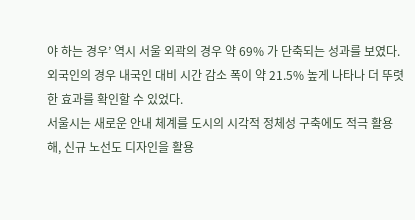야 하는 경우’ 역시 서울 외곽의 경우 약 69% 가 단축되는 성과를 보였다. 외국인의 경우 내국인 대비 시간 감소 폭이 약 21.5% 높게 나타나 더 뚜렷한 효과를 확인할 수 있었다.
서울시는 새로운 안내 체계를 도시의 시각적 정체성 구축에도 적극 활용해, 신규 노선도 디자인을 활용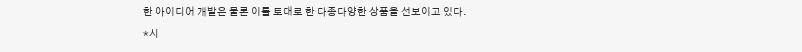한 아이디어 개발은 물론 이를 토대로 한 다종다양한 상품을 선보이고 있다.
*시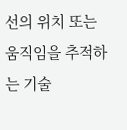선의 위치 또는 움직임을 추적하는 기술